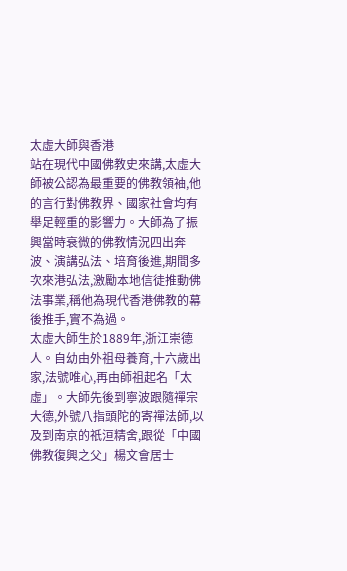太虛大師與香港
站在現代中國佛教史來講,太虛大師被公認為最重要的佛教領袖,他的言行對佛教界、國家社會均有舉足輕重的影響力。大師為了振興當時衰微的佛教情況四出奔波、演講弘法、培育後進,期間多次來港弘法,激勵本地信徒推動佛法事業,稱他為現代香港佛教的幕後推手,實不為過。
太虛大師生於1889年,浙江崇德人。自幼由外祖母養育,十六歲出家,法號唯心,再由師祖起名「太虛」。大師先後到寧波跟隨禪宗大德,外號八指頭陀的寄禪法師,以及到南京的祇洹精舍,跟從「中國佛教復興之父」楊文會居士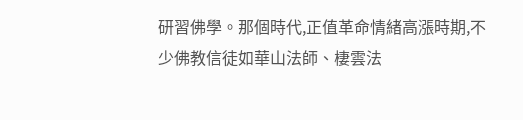研習佛學。那個時代,正值革命情緒高漲時期,不少佛教信徒如華山法師、棲雲法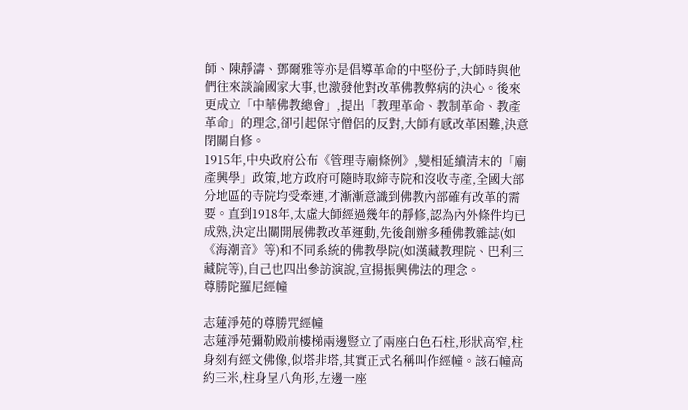師、陳靜濤、鄧爾雅等亦是倡導革命的中堅份子,大師時與他們往來談論國家大事,也激發他對改革佛教弊病的決心。後來更成立「中華佛教總會」,提出「教理革命、教制革命、教產革命」的理念,卻引起保守僧侶的反對,大師有感改革困難,決意閉關自修。
1915年,中央政府公布《管理寺廟條例》,變相延續清末的「廟產興學」政策,地方政府可隨時取締寺院和沒收寺產,全國大部分地區的寺院均受牽連,才漸漸意識到佛教內部確有改革的需要。直到1918年,太虛大師經過幾年的靜修,認為內外條件均已成熟,決定出關開展佛教改革運動,先後創辦多種佛教雜誌(如《海潮音》等)和不同系統的佛教學院(如漢藏教理院、巴利三藏院等),自己也四出參訪演說,宣揚振興佛法的理念。
尊勝陀羅尼經幢

志蓮淨苑的尊勝咒經幢
志蓮淨苑彌勒殿前樓梯兩邊豎立了兩座白色石柱,形狀高窄,柱身刻有經文佛像,似塔非塔,其實正式名稱叫作經幢。該石幢高約三米,柱身呈八角形,左邊一座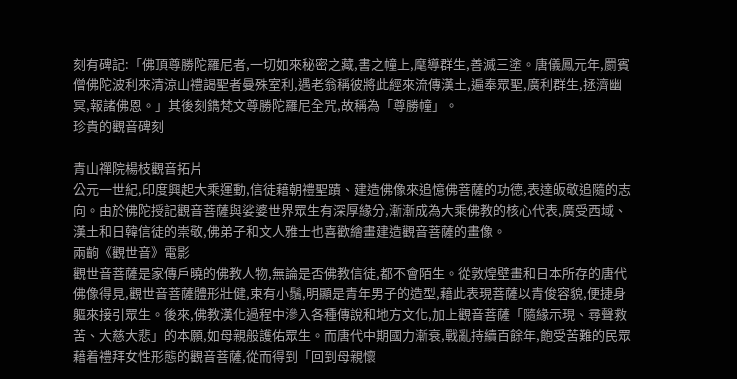刻有碑記:「佛頂尊勝陀羅尼者,一切如來秘密之藏,書之幢上,麾導群生,善滅三塗。唐儀鳳元年,罽賓僧佛陀波利來清涼山禮謁聖者曼殊室利,遇老翁稱彼將此經來流傳漢土,遍奉眾聖,廣利群生,拯濟幽冥,報諸佛恩。」其後刻鐫梵文尊勝陀羅尼全咒,故稱為「尊勝幢」。
珍貴的觀音碑刻

青山禪院楊枝觀音拓片
公元一世紀,印度興起大乘運動,信徒藉朝禮聖蹟、建造佛像來追憶佛菩薩的功德,表達皈敬追隨的志向。由於佛陀授記觀音菩薩與娑婆世界眾生有深厚緣分,漸漸成為大乘佛教的核心代表,廣受西域、漢土和日韓信徒的崇敬,佛弟子和文人雅士也喜歡繪畫建造觀音菩薩的畫像。
兩齣《觀世音》電影
觀世音菩薩是家傳戶曉的佛教人物,無論是否佛教信徒,都不會陌生。從敦煌壁畫和日本所存的唐代佛像得見,觀世音菩薩體形壯健,束有小鬚,明顯是青年男子的造型,藉此表現菩薩以青俊容貌,便捷身軀來接引眾生。後來,佛教漢化過程中滲入各種傳說和地方文化,加上觀音菩薩「隨緣示現、尋聲救苦、大慈大悲」的本願,如母親般護佑眾生。而唐代中期國力漸衰,戰亂持續百餘年,飽受苦難的民眾藉着禮拜女性形態的觀音菩薩,從而得到「回到母親懷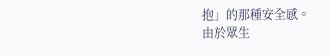抱」的那種安全感。
由於眾生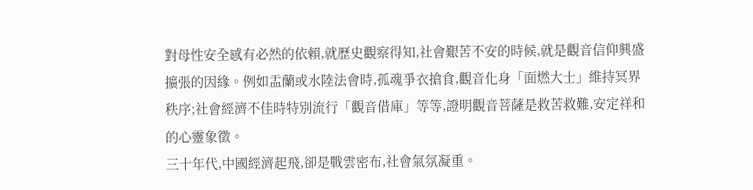對母性安全感有必然的依賴,就歷史觀察得知,社會艱苦不安的時候,就是觀音信仰興盛擴張的因緣。例如盂蘭或水陸法會時,孤魂爭衣搶食,觀音化身「面燃大士」維持冥界秩序;社會經濟不佳時特別流行「觀音借庫」等等,證明觀音菩薩是救苦救難,安定祥和的心靈象徵。
三十年代,中國經濟起飛,卻是戰雲密布,社會氣氛凝重。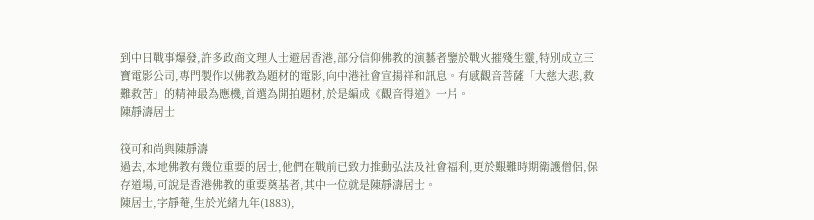到中日戰事爆發,許多政商文理人士避居香港,部分信仰佛教的演藝者鑒於戰火摧殘生靈,特別成立三寶電影公司,專門製作以佛教為題材的電影,向中港社會宣揚祥和訊息。有感觀音菩薩「大慈大悲,救難救苦」的精神最為應機,首選為開拍題材,於是編成《觀音得道》一片。
陳靜濤居士

筏可和尚與陳靜濤
過去,本地佛教有幾位重要的居士,他們在戰前已致力推動弘法及社會福利,更於艱難時期衛護僧侶,保存道場,可說是香港佛教的重要奠基者,其中一位就是陳靜濤居士。
陳居士,字靜菴,生於光緒九年(1883),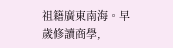祖籍廣東南海。早歲修讀商學,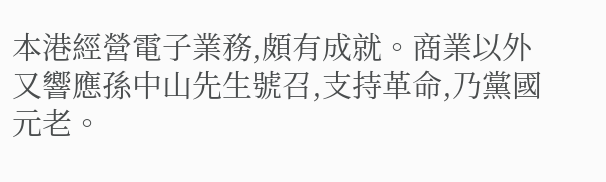本港經營電子業務,頗有成就。商業以外又響應孫中山先生號召,支持革命,乃黨國元老。